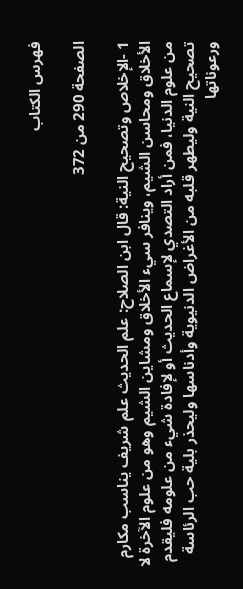فهرس الكتاب

الصفحة 290 من 372

1 -الإخلاص وتصحيح النية: قال ابن الصلاح: علم الحديث علم شريف يناسب مكارم الأخلاق ومحاسن الشيم، وينافر سيء الأخلاق ومشاين الشيم وهو من علوم الآخرة لا من علوم الدنيا، فمن أراد التصدي لإسماع الحديث أو لإفادة شيء من علومه فليقدم تصحيح النية وليطهر قلبه من الأغراض الدنيوية وأدناسها وليحذر بلية حب الرئاسة ورعوناتها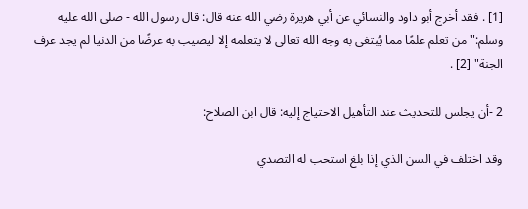[1] . فقد أخرج أبو داود والنسائي عن أبي هريرة رضي الله عنه قال: قال رسول الله - صلى الله عليه وسلم:"من تعلم علمًا مما يُبتغى به وجه الله تعالى لا يتعلمه إلا ليصيب به عرضًا من الدنيا لم يجد عرف الجنة" [2] .

2 -أن يجلس للتحديث عند التأهيل الاحتياج إليه: قال ابن الصلاح:

وقد اختلف في السن الذي إذا بلغ استحب له التصدي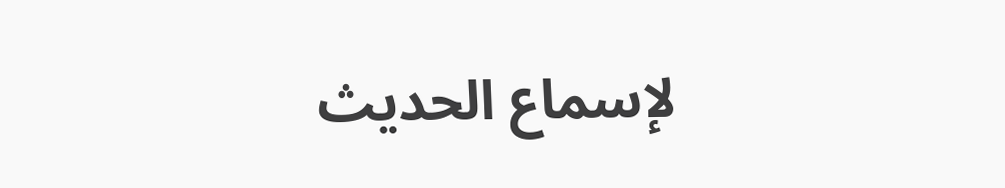لإسماع الحديث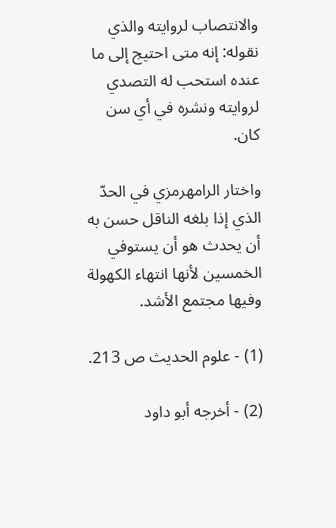والانتصاب لروايته والذي نقوله: إنه متى احتيج إلى ما عنده استحب له التصدي لروايته ونشره في أي سن كان.

واختار الرامهرمزي في الحدّ الذي إذا بلغه الناقل حسن به أن يحدث هو أن يستوفي الخمسين لأنها انتهاء الكهولة وفيها مجتمع الأشد.

(1) - علوم الحديث ص 213.

(2) - أخرجه أبو داود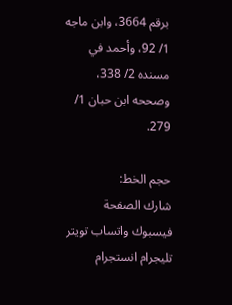برقم 3664، وابن ماجه 1/ 92، وأحمد في مسنده 2/ 338، وصححه ابن حبان 1/ 279.

حجم الخط:
شارك الصفحة
فيسبوك واتساب تويتر تليجرام انستجرام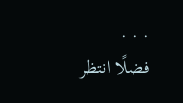. . .
فضلًا انتظر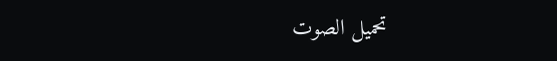تحميل الصوت